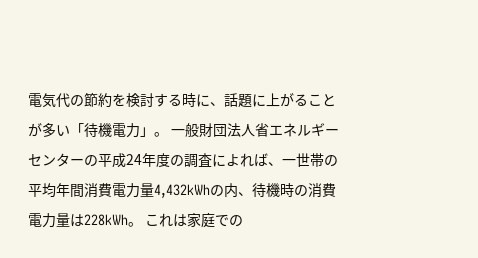電気代の節約を検討する時に、話題に上がることが多い「待機電力」。 一般財団法人省エネルギーセンターの平成24年度の調査によれば、一世帯の平均年間消費電力量4,432kWhの内、待機時の消費電力量は228kWh。 これは家庭での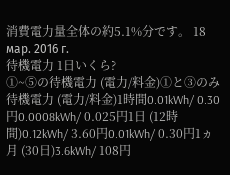消費電力量全体の約5.1%分です。 18 мар. 2016 г.
待機電力 1日いくら?
①~⑤の待機電力 (電力/料金)①と③のみ待機電力 (電力/料金)1時間0.01kWh/ 0.30円0.0008kWh/ 0.025円1日 (12時間)0.12kWh/ 3.60円0.01kWh/ 0.30円1ヵ月 (30日)3.6kWh/ 108円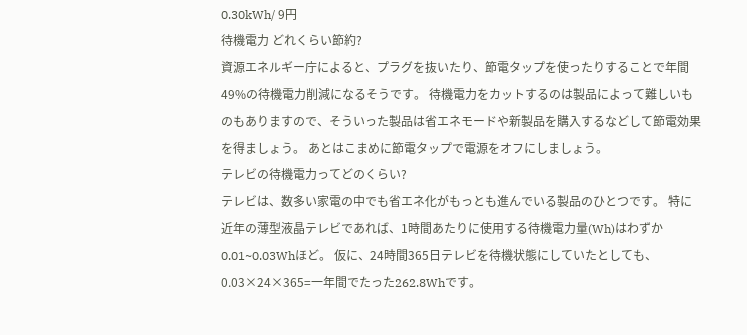0.30kWh/ 9円
待機電力 どれくらい節約?
資源エネルギー庁によると、プラグを抜いたり、節電タップを使ったりすることで年間49%の待機電力削減になるそうです。 待機電力をカットするのは製品によって難しいものもありますので、そういった製品は省エネモードや新製品を購入するなどして節電効果を得ましょう。 あとはこまめに節電タップで電源をオフにしましょう。
テレビの待機電力ってどのくらい?
テレビは、数多い家電の中でも省エネ化がもっとも進んでいる製品のひとつです。 特に近年の薄型液晶テレビであれば、1時間あたりに使用する待機電力量(Wh)はわずか0.01~0.03Whほど。 仮に、24時間365日テレビを待機状態にしていたとしても、0.03×24×365=一年間でたった262.8Whです。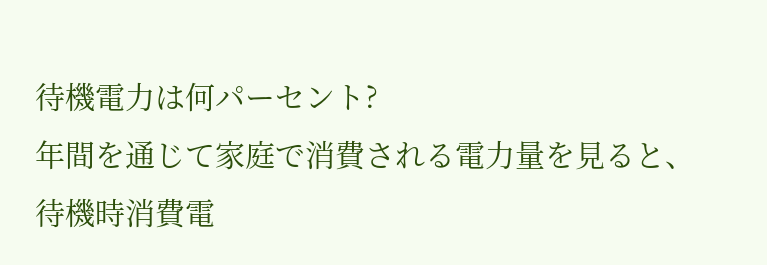待機電力は何パーセント?
年間を通じて家庭で消費される電力量を見ると、待機時消費電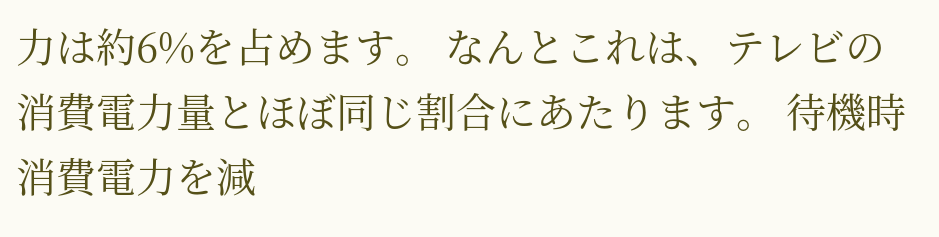力は約6%を占めます。 なんとこれは、テレビの消費電力量とほぼ同じ割合にあたります。 待機時消費電力を減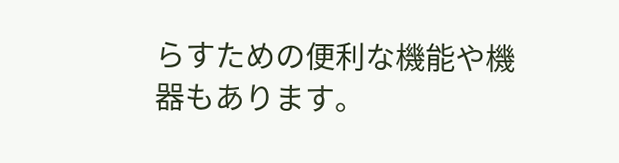らすための便利な機能や機器もあります。